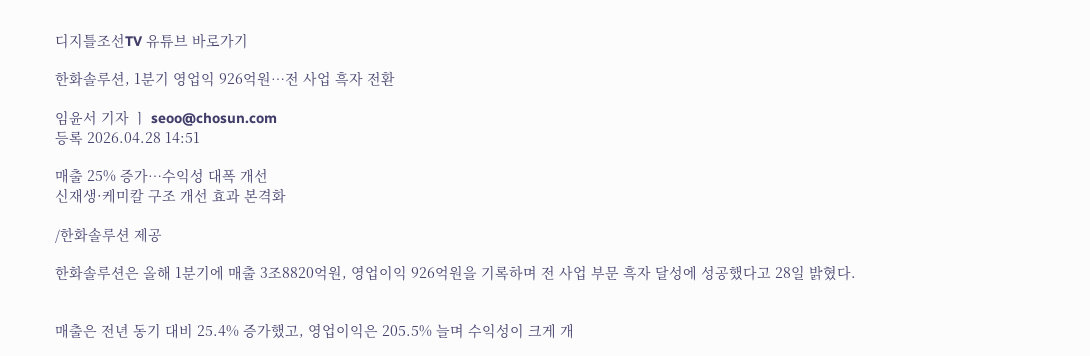디지틀조선TV 유튜브 바로가기

한화솔루션, 1분기 영업익 926억원…전 사업 흑자 전환

임윤서 기자 ㅣ seoo@chosun.com
등록 2026.04.28 14:51

매출 25% 증가…수익성 대폭 개선
신재생·케미칼 구조 개선 효과 본격화

/한화솔루션 제공

한화솔루션은 올해 1분기에 매출 3조8820억원, 영업이익 926억원을 기록하며 전 사업 부문 흑자 달성에 성공했다고 28일 밝혔다.


매출은 전년 동기 대비 25.4% 증가했고, 영업이익은 205.5% 늘며 수익성이 크게 개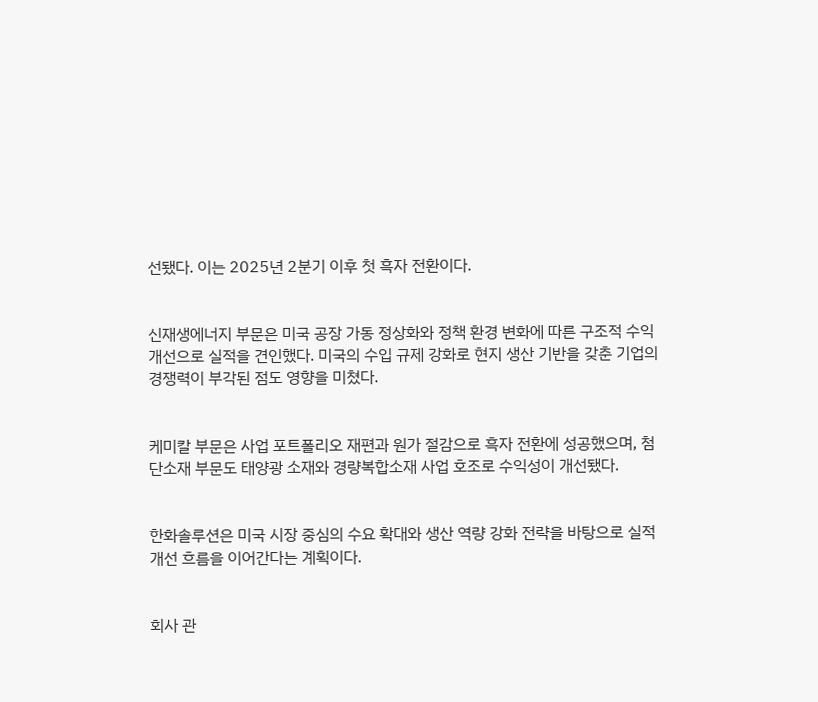선됐다. 이는 2025년 2분기 이후 첫 흑자 전환이다.


신재생에너지 부문은 미국 공장 가동 정상화와 정책 환경 변화에 따른 구조적 수익 개선으로 실적을 견인했다. 미국의 수입 규제 강화로 현지 생산 기반을 갖춘 기업의 경쟁력이 부각된 점도 영향을 미쳤다.


케미칼 부문은 사업 포트폴리오 재편과 원가 절감으로 흑자 전환에 성공했으며, 첨단소재 부문도 태양광 소재와 경량복합소재 사업 호조로 수익성이 개선됐다.


한화솔루션은 미국 시장 중심의 수요 확대와 생산 역량 강화 전략을 바탕으로 실적 개선 흐름을 이어간다는 계획이다.


회사 관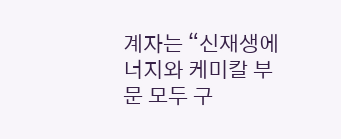계자는 “신재생에너지와 케미칼 부문 모두 구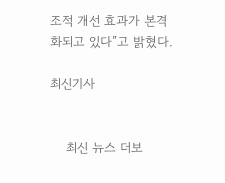조적 개선 효과가 본격화되고 있다”고 밝혔다.

최신기사


    최신 뉴스 더보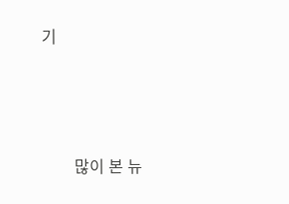기




        많이 본 뉴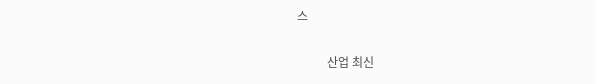스

          산업 최신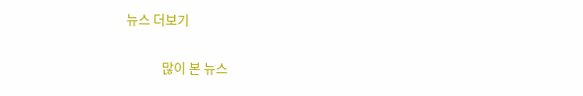뉴스 더보기

            많이 본 뉴스